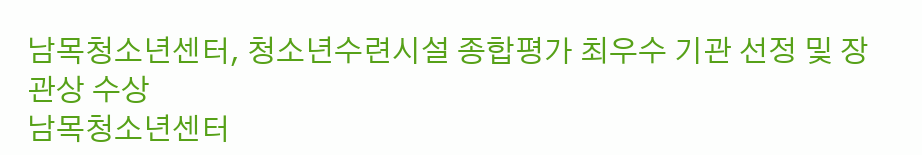남목청소년센터, 청소년수련시설 종합평가 최우수 기관 선정 및 장관상 수상
남목청소년센터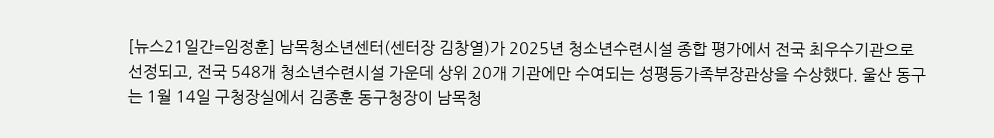[뉴스21일간=임정훈] 남목청소년센터(센터장 김창열)가 2025년 청소년수련시설 종합 평가에서 전국 최우수기관으로 선정되고, 전국 548개 청소년수련시설 가운데 상위 20개 기관에만 수여되는 성평등가족부장관상을 수상했다. 울산 동구는 1월 14일 구청장실에서 김종훈 동구청장이 남목청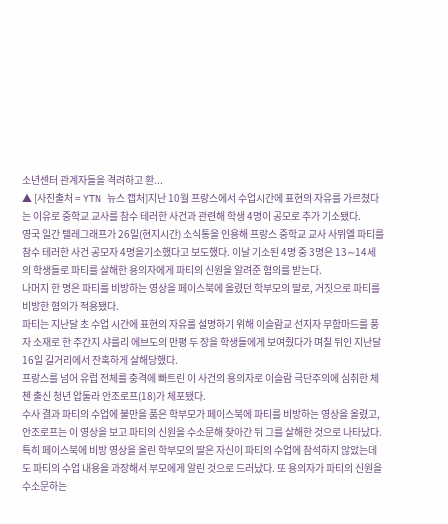소년센터 관계자들을 격려하고 환...
▲ [사진출처 = YTN 뉴스 캡처]지난 10월 프랑스에서 수업시간에 표현의 자유를 가르쳤다는 이유로 중학교 교사를 참수 테러한 사건과 관련해 학생 4명이 공모로 추가 기소됐다.
영국 일간 텔레그래프가 26일(현지시간) 소식통을 인용해 프랑스 중학교 교사 사뮈엘 파티를 참수 테러한 사건 공모자 4명을기소했다고 보도했다. 이날 기소된 4명 중 3명은 13∼14세의 학생들로 파티를 살해한 용의자에게 파티의 신원을 알려준 혐의를 받는다.
나머지 한 명은 파티를 비방하는 영상을 페이스북에 올렸던 학부모의 딸로, 거짓으로 파티를 비방한 혐의가 적용됐다.
파티는 지난달 초 수업 시간에 표현의 자유를 설명하기 위해 이슬람교 선지자 무함마드를 풍자 소재로 한 주간지 샤를리 에브도의 만평 두 장을 학생들에게 보여줬다가 며칠 뒤인 지난달 16일 길거리에서 잔혹하게 살해당했다.
프랑스를 넘어 유럽 전체를 충격에 빠트린 이 사건의 용의자로 이슬람 극단주의에 심취한 체첸 출신 청년 압둘라 안조로프(18)가 체포됐다.
수사 결과 파티의 수업에 불만을 품은 학부모가 페이스북에 파티를 비방하는 영상을 올렸고, 안조로프는 이 영상을 보고 파티의 신원을 수소문해 찾아간 뒤 그를 살해한 것으로 나타났다.
특히 페이스북에 비방 영상을 올린 학부모의 딸은 자신이 파티의 수업에 참석하지 않았는데도 파티의 수업 내용을 과장해서 부모에게 알린 것으로 드러났다. 또 용의자가 파티의 신원을 수소문하는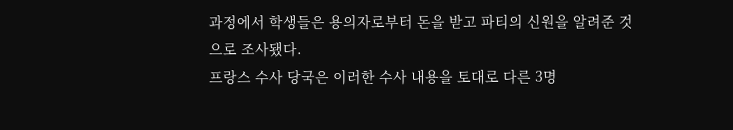과정에서 학생들은 용의자로부터 돈을 받고 파티의 신원을 알려준 것으로 조사됐다.
프랑스 수사 당국은 이러한 수사 내용을 토대로 다른 3명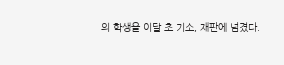의 학생을 이달 초 기소, 재판에 넘겼다.